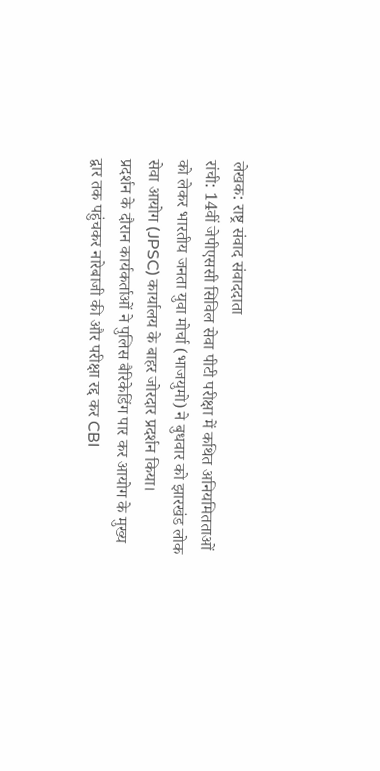लेखक: राष्ट्र संवाद संवाददाता
रांची: 14वीं जेपीएससी सिविल सेवा पीटी परीक्षा में कथित अनियमितताओं को लेकर भारतीय जनता युवा मोर्चा (भाजयुमो) ने बुधवार को झारखंड लोक सेवा आयोग (JPSC) कार्यालय के बाहर जोरदार प्रदर्शन किया।
प्रदर्शन के दौरान कार्यकर्ताओं ने पुलिस बैरिकेडिंग पार कर आयोग के मुख्य द्वार तक पहुंचकर नारेबाजी की और परीक्षा रद्द कर CBI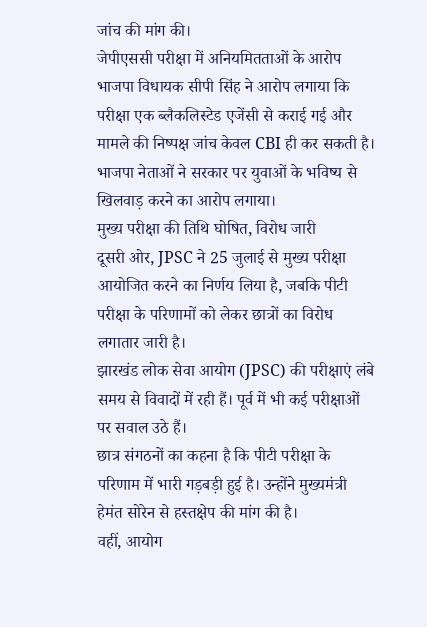जांच की मांग की।
जेपीएससी परीक्षा में अनियमितताओं के आरोप
भाजपा विधायक सीपी सिंह ने आरोप लगाया कि परीक्षा एक ब्लैकलिस्टेड एजेंसी से कराई गई और मामले की निष्पक्ष जांच केवल CBI ही कर सकती है।
भाजपा नेताओं ने सरकार पर युवाओं के भविष्य से खिलवाड़ करने का आरोप लगाया।
मुख्य परीक्षा की तिथि घोषित, विरोध जारी
दूसरी ओर, JPSC ने 25 जुलाई से मुख्य परीक्षा आयोजित करने का निर्णय लिया है, जबकि पीटी परीक्षा के परिणामों को लेकर छात्रों का विरोध लगातार जारी है।
झारखंड लोक सेवा आयोग (JPSC) की परीक्षाएं लंबे समय से विवादों में रही हैं। पूर्व में भी कई परीक्षाओं पर सवाल उठे हैं।
छात्र संगठनों का कहना है कि पीटी परीक्षा के परिणाम में भारी गड़बड़ी हुई है। उन्होंने मुख्यमंत्री हेमंत सोरेन से हस्तक्षेप की मांग की है।
वहीं, आयोग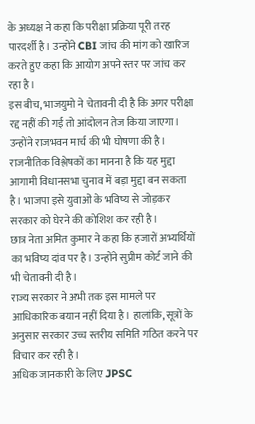के अध्यक्ष ने कहा कि परीक्षा प्रक्रिया पूरी तरह पारदर्शी है। उन्होंने CBI जांच की मांग को खारिज करते हुए कहा कि आयोग अपने स्तर पर जांच कर रहा है।
इस बीच, भाजयुमो ने चेतावनी दी है कि अगर परीक्षा रद्द नहीं की गई तो आंदोलन तेज किया जाएगा। उन्होंने राजभवन मार्च की भी घोषणा की है।
राजनीतिक विश्लेषकों का मानना है कि यह मुद्दा आगामी विधानसभा चुनाव में बड़ा मुद्दा बन सकता है। भाजपा इसे युवाओं के भविष्य से जोड़कर सरकार को घेरने की कोशिश कर रही है।
छात्र नेता अमित कुमार ने कहा कि हजारों अभ्यर्थियों का भविष्य दांव पर है। उन्होंने सुप्रीम कोर्ट जाने की भी चेतावनी दी है।
राज्य सरकार ने अभी तक इस मामले पर आधिकारिक बयान नहीं दिया है। हालांकि, सूत्रों के अनुसार सरकार उच्च स्तरीय समिति गठित करने पर विचार कर रही है।
अधिक जानकारी के लिए JPSC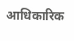आधिकारिक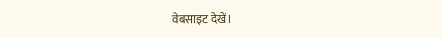वेबसाइट देखें।